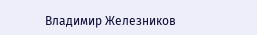Владимир Железников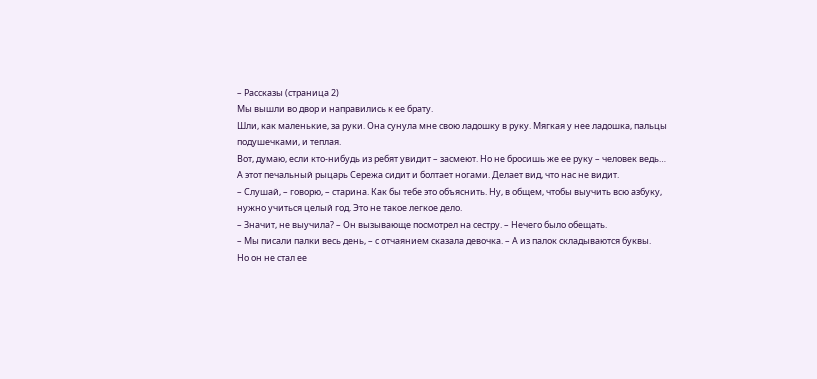– Рассказы (страница 2)
Мы вышли во двор и направились к ее брату.
Шли, как маленькие, за руки. Она сунула мне свою ладошку в руку. Мягкая у нее ладошка, пальцы подушечками, и теплая.
Вот, думаю, если кто-нибудь из ребят увидит – засмеют. Но не бросишь же ее руку – человек ведь…
А этот печальный рыцарь Сережа сидит и болтает ногами. Делает вид, что нас не видит.
– Слушай, – говорю, – старина. Как бы тебе это объяснить. Ну, в общем, чтобы выучить всю азбуку, нужно учиться целый год. Это не такое легкое дело.
– Значит, не выучила? – Он вызывающе посмотрел на сестру. – Нечего было обещать.
– Мы писали палки весь день, – с отчаянием сказала девочка. – А из палок складываются буквы.
Но он не стал ее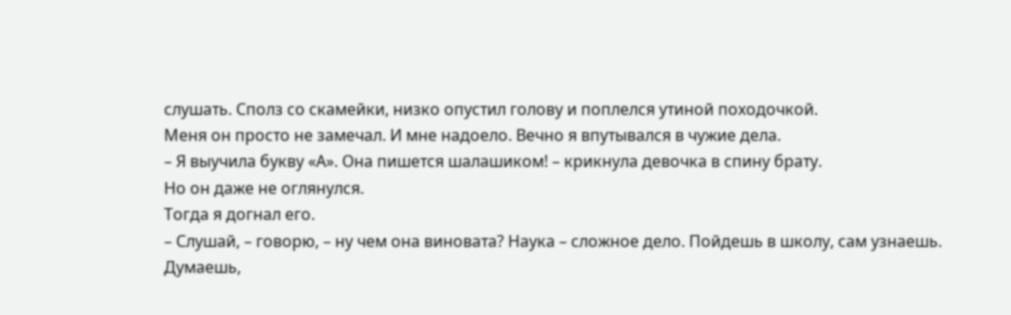слушать. Сполз со скамейки, низко опустил голову и поплелся утиной походочкой.
Меня он просто не замечал. И мне надоело. Вечно я впутывался в чужие дела.
– Я выучила букву «А». Она пишется шалашиком! – крикнула девочка в спину брату.
Но он даже не оглянулся.
Тогда я догнал его.
– Слушай, – говорю, – ну чем она виновата? Наука – сложное дело. Пойдешь в школу, сам узнаешь. Думаешь,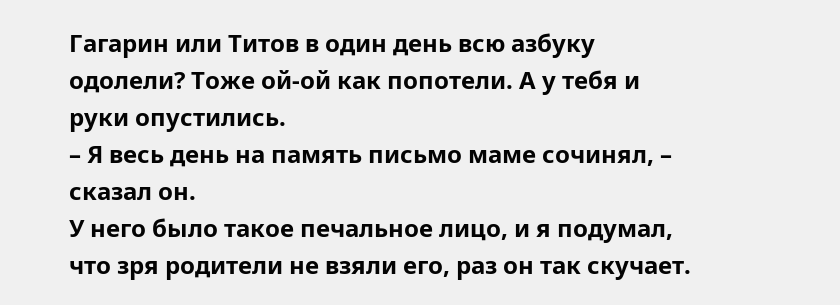Гагарин или Титов в один день всю азбуку одолели? Тоже ой-ой как попотели. А у тебя и руки опустились.
– Я весь день на память письмо маме сочинял, – сказал он.
У него было такое печальное лицо, и я подумал, что зря родители не взяли его, раз он так скучает.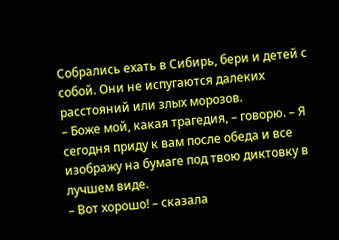Собрались ехать в Сибирь, бери и детей с собой. Они не испугаются далеких расстояний или злых морозов.
– Боже мой, какая трагедия, – говорю. – Я сегодня приду к вам после обеда и все изображу на бумаге под твою диктовку в лучшем виде.
– Вот хорошо! – сказала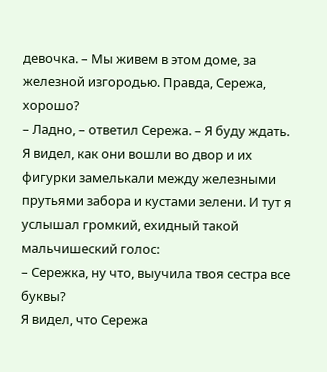девочка. – Мы живем в этом доме, за железной изгородью. Правда, Сережа, хорошо?
– Ладно, – ответил Сережа. – Я буду ждать.
Я видел, как они вошли во двор и их фигурки замелькали между железными прутьями забора и кустами зелени. И тут я услышал громкий, ехидный такой мальчишеский голос:
– Сережка, ну что, выучила твоя сестра все буквы?
Я видел, что Сережа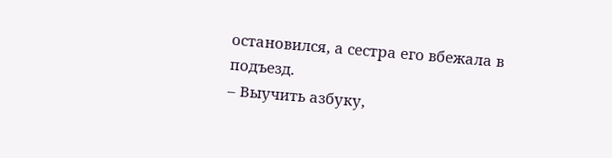остановился, а сестра его вбежала в подъезд.
– Выучить азбуку,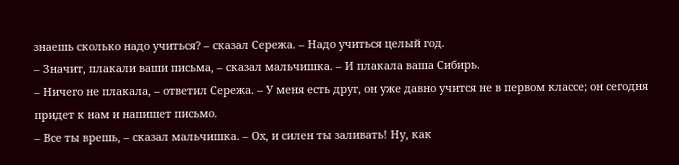знаешь сколько надо учиться? – сказал Сережа. – Надо учиться целый год.
– Значит, плакали ваши письма, – сказал мальчишка. – И плакала ваша Сибирь.
– Ничего не плакала, – ответил Сережа. – У меня есть друг, он уже давно учится не в первом классе; он сегодня придет к нам и напишет письмо.
– Все ты врешь, – сказал мальчишка. – Ох, и силен ты заливать! Ну, как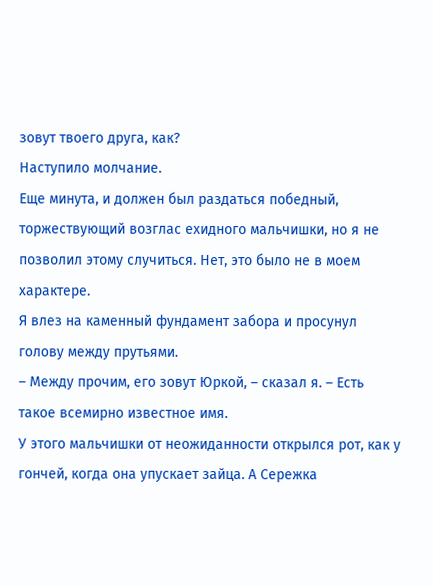зовут твоего друга, как?
Наступило молчание.
Еще минута, и должен был раздаться победный, торжествующий возглас ехидного мальчишки, но я не позволил этому случиться. Нет, это было не в моем характере.
Я влез на каменный фундамент забора и просунул голову между прутьями.
– Между прочим, его зовут Юркой, – сказал я. – Есть такое всемирно известное имя.
У этого мальчишки от неожиданности открылся рот, как у гончей, когда она упускает зайца. А Сережка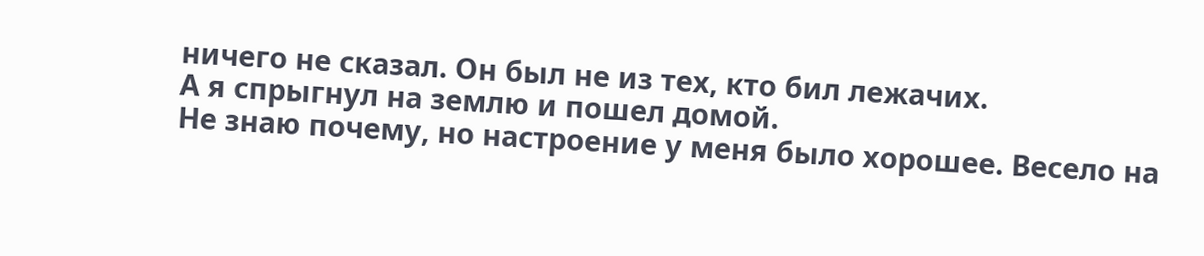ничего не сказал. Он был не из тех, кто бил лежачих.
А я спрыгнул на землю и пошел домой.
Не знаю почему, но настроение у меня было хорошее. Весело на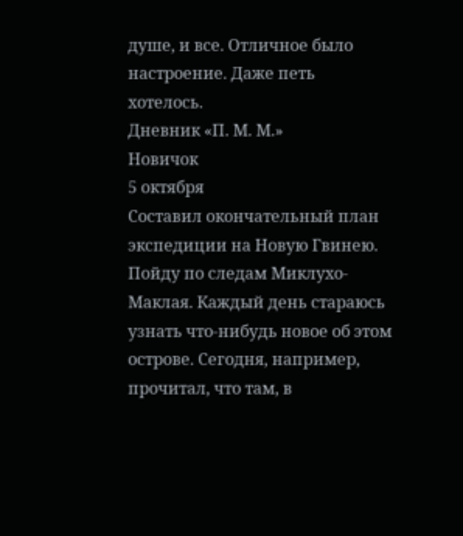душе, и все. Отличное было настроение. Даже петь хотелось.
Дневник «П. М. М.»
Новичок
5 октября
Составил окончательный план экспедиции на Новую Гвинею. Пойду по следам Миклухо-Маклая. Каждый день стараюсь узнать что-нибудь новое об этом острове. Сегодня, например, прочитал, что там, в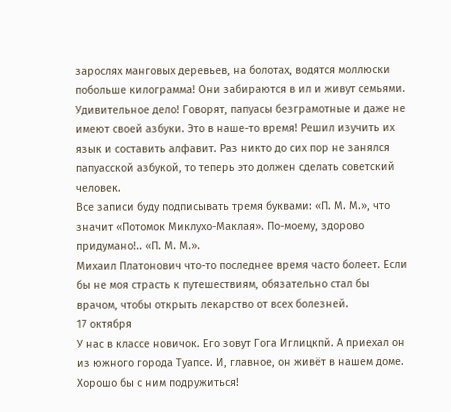зарослях манговых деревьев, на болотах, водятся моллюски побольше килограмма! Они забираются в ил и живут семьями.
Удивительное дело! Говорят, папуасы безграмотные и даже не имеют своей азбуки. Это в наше-то время! Решил изучить их язык и составить алфавит. Раз никто до сих пор не занялся папуасской азбукой, то теперь это должен сделать советский человек.
Все записи буду подписывать тремя буквами: «П. М. М.», что значит «Потомок Миклухо-Маклая». По-моему, здорово придумано!.. «П. М. М.».
Михаил Платонович что-то последнее время часто болеет. Если бы не моя страсть к путешествиям, обязательно стал бы врачом, чтобы открыть лекарство от всех болезней.
17 октября
У нас в классе новичок. Его зовут Гога Иглицкпй. А приехал он из южного города Туапсе. И, главное, он живёт в нашем доме. Хорошо бы с ним подружиться!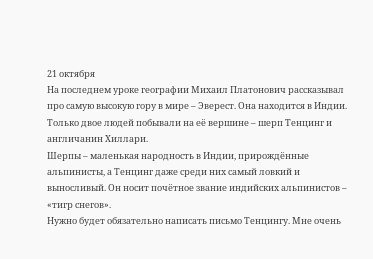21 октября
На последнем уроке географии Михаил Платонович рассказывал про самую высокую гору в мире – Эверест. Она находится в Индии. Только двое людей побывали на её вершине – шерп Тенцинг и англичанин Хиллари.
Шерпы – маленькая народность в Индии, прирождённые альпинисты, а Тенцинг даже среди них самый ловкий и выносливый. Он носит почётное звание индийских альпинистов – «тигр снегов».
Нужно будет обязательно написать письмо Тенцингу. Мне очень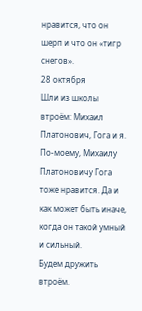нравится, что он шерп и что он «тигр снегов».
28 октября
Шли из школы втроём: Михаил Платонович, Гога и я. По-моему, Михаилу Платоновичу Гога тоже нравится. Да и как может быть иначе, когда он такой умный и сильный.
Будем дружить втроём.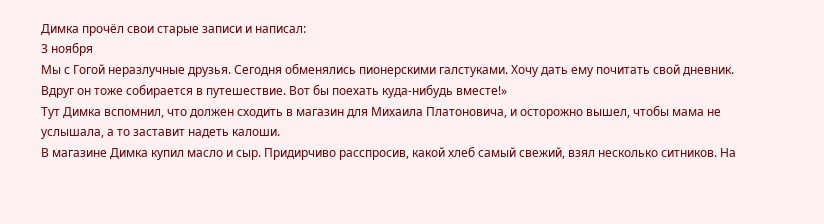Димка прочёл свои старые записи и написал:
3 ноября
Мы с Гогой неразлучные друзья. Сегодня обменялись пионерскими галстуками. Хочу дать ему почитать свой дневник. Вдруг он тоже собирается в путешествие. Вот бы поехать куда-нибудь вместе!»
Тут Димка вспомнил, что должен сходить в магазин для Михаила Платоновича, и осторожно вышел, чтобы мама не услышала, а то заставит надеть калоши.
В магазине Димка купил масло и сыр. Придирчиво расспросив, какой хлеб самый свежий, взял несколько ситников. На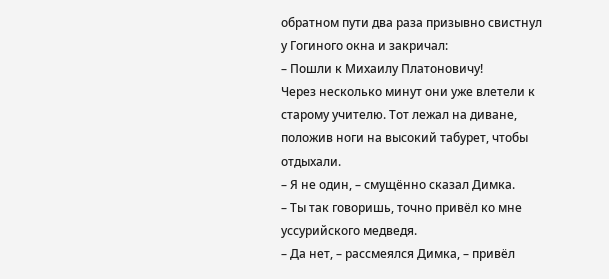обратном пути два раза призывно свистнул у Гогиного окна и закричал:
– Пошли к Михаилу Платоновичу!
Через несколько минут они уже влетели к старому учителю. Тот лежал на диване, положив ноги на высокий табурет, чтобы отдыхали.
– Я не один, – смущённо сказал Димка.
– Ты так говоришь, точно привёл ко мне уссурийского медведя.
– Да нет, – рассмеялся Димка, – привёл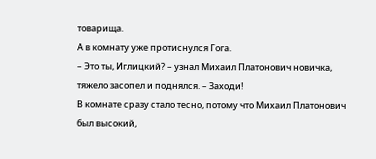товарища.
А в комнату уже протиснулся Гога.
– Это ты, Иглицкий? – узнал Михаил Платонович новичка, тяжело засопел и поднялся. – Заходи!
В комнате сразу стало тесно, потому что Михаил Платонович был высокий,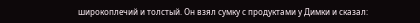широкоплечий и толстый. Он взял сумку с продуктами у Димки и сказал: